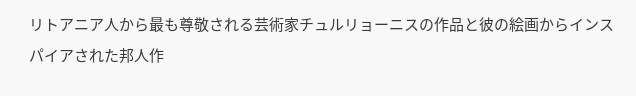リトアニア人から最も尊敬される芸術家チュルリョーニスの作品と彼の絵画からインスパイアされた邦人作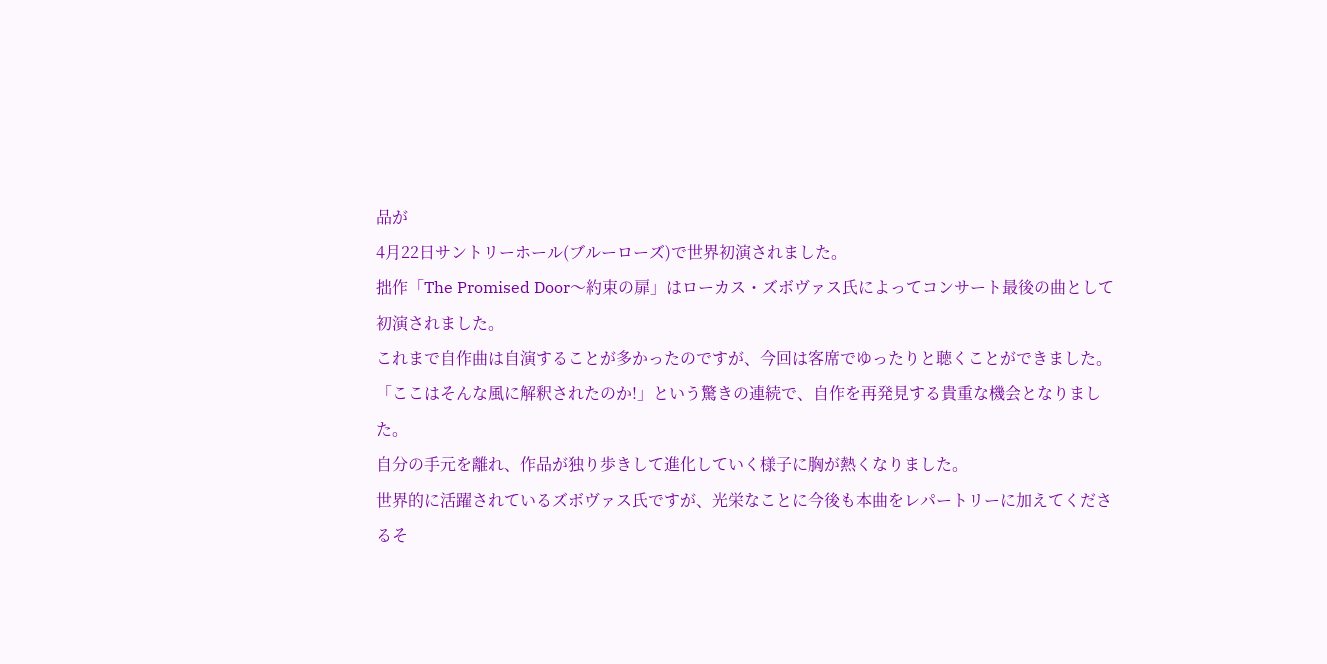品が
4月22日サントリーホール(ブルーローズ)で世界初演されました。
拙作「The Promised Door〜約束の扉」はローカス・ズボヴァス氏によってコンサート最後の曲として初演されました。
これまで自作曲は自演することが多かったのですが、今回は客席でゆったりと聴くことができました。
「ここはそんな風に解釈されたのか!」という驚きの連続で、自作を再発見する貴重な機会となりました。
自分の手元を離れ、作品が独り歩きして進化していく様子に胸が熱くなりました。
世界的に活躍されているズボヴァス氏ですが、光栄なことに今後も本曲をレパートリーに加えてくださるそ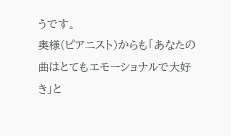うです。
奥様(ピアニスト)からも「あなたの曲はとてもエモーショナルで大好き」と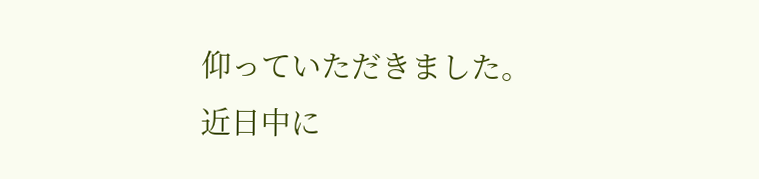仰っていただきました。
近日中に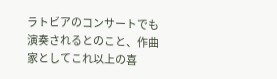ラトビアのコンサートでも演奏されるとのこと、作曲家としてこれ以上の喜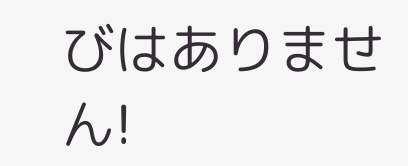びはありません!